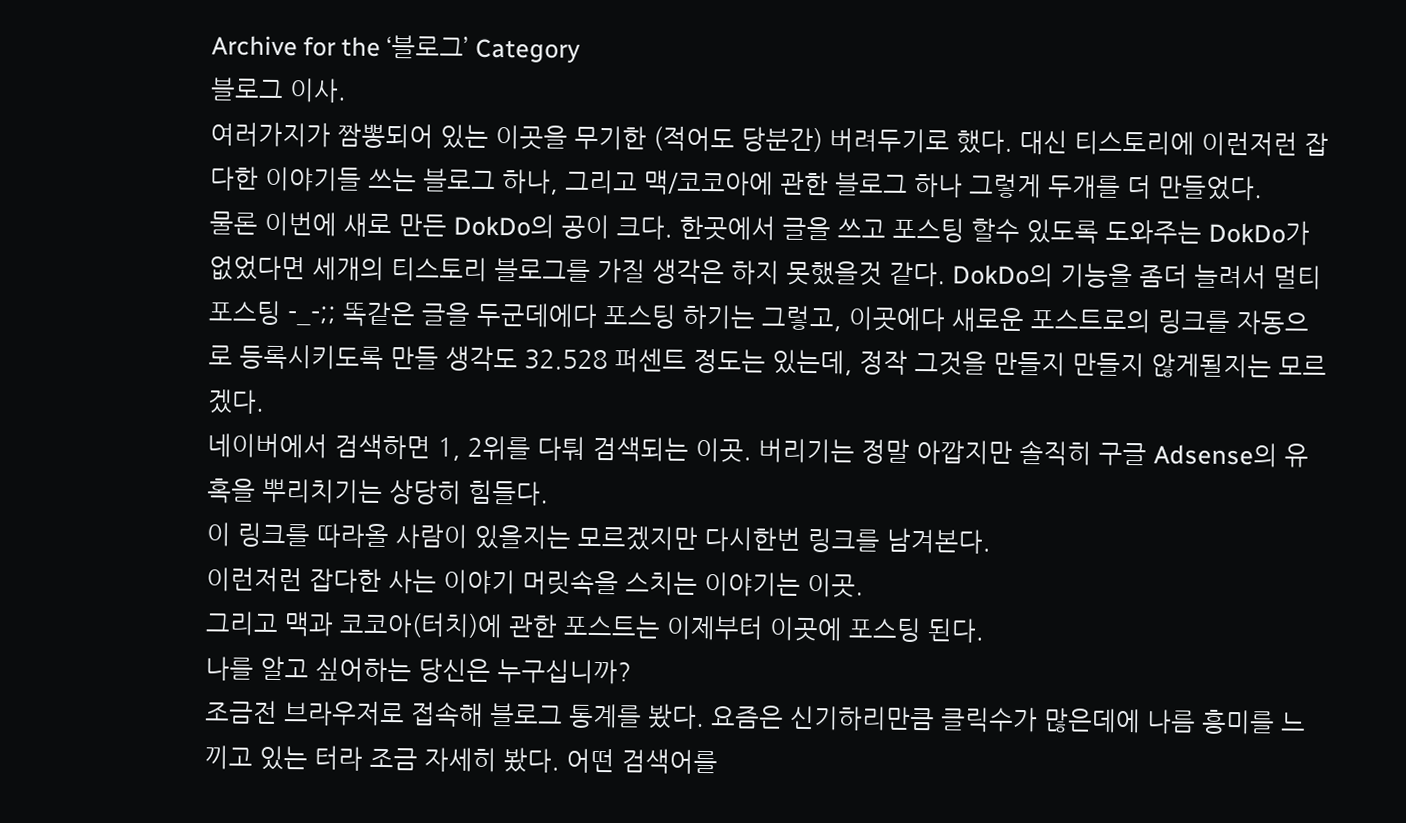Archive for the ‘블로그’ Category
블로그 이사.
여러가지가 짬뽕되어 있는 이곳을 무기한 (적어도 당분간) 버려두기로 했다. 대신 티스토리에 이런저런 잡다한 이야기들 쓰는 블로그 하나, 그리고 맥/코코아에 관한 블로그 하나 그렇게 두개를 더 만들었다.
물론 이번에 새로 만든 DokDo의 공이 크다. 한곳에서 글을 쓰고 포스팅 할수 있도록 도와주는 DokDo가 없었다면 세개의 티스토리 블로그를 가질 생각은 하지 못했을것 같다. DokDo의 기능을 좀더 늘려서 멀티포스팅 -_-;; 똑같은 글을 두군데에다 포스팅 하기는 그렇고, 이곳에다 새로운 포스트로의 링크를 자동으로 등록시키도록 만들 생각도 32.528 퍼센트 정도는 있는데, 정작 그것을 만들지 만들지 않게될지는 모르겠다.
네이버에서 검색하면 1, 2위를 다퉈 검색되는 이곳. 버리기는 정말 아깝지만 솔직히 구글 Adsense의 유혹을 뿌리치기는 상당히 힘들다.
이 링크를 따라올 사람이 있을지는 모르겠지만 다시한번 링크를 남겨본다.
이런저런 잡다한 사는 이야기 머릿속을 스치는 이야기는 이곳.
그리고 맥과 코코아(터치)에 관한 포스트는 이제부터 이곳에 포스팅 된다.
나를 알고 싶어하는 당신은 누구십니까?
조금전 브라우저로 접속해 블로그 통계를 봤다. 요즘은 신기하리만큼 클릭수가 많은데에 나름 흥미를 느끼고 있는 터라 조금 자세히 봤다. 어떤 검색어를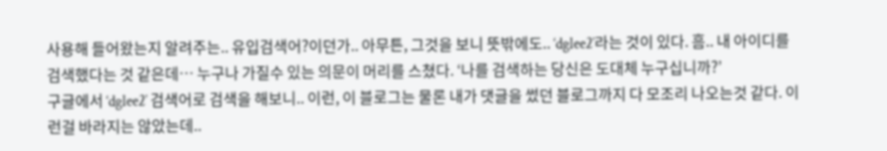사용해 들어왔는지 알려주는.. 유입검색어?이던가.. 아무튼, 그것을 보니 뜻밖에도.. ‘dglee2′라는 것이 있다. 흠.. 내 아이디를 검색했다는 것 같은데… 누구나 가질수 있는 의문이 머리를 스쳤다. ‘나를 검색하는 당신은 도대체 누구십니까?’
구글에서 ‘dglee2′ 검색어로 검색을 해보니.. 이런, 이 블로그는 물론 내가 댓글을 썼던 블로그까지 다 모조리 나오는것 같다. 이런걸 바라지는 않았는데..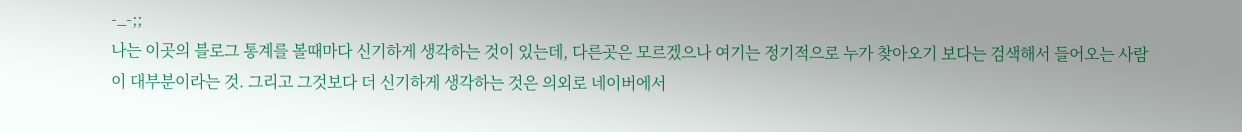-_-;;
나는 이곳의 블로그 통계를 볼때마다 신기하게 생각하는 것이 있는데, 다른곳은 모르겠으나 여기는 정기적으로 누가 찾아오기 보다는 검색해서 들어오는 사람이 대부분이라는 것. 그리고 그것보다 더 신기하게 생각하는 것은 의외로 네이버에서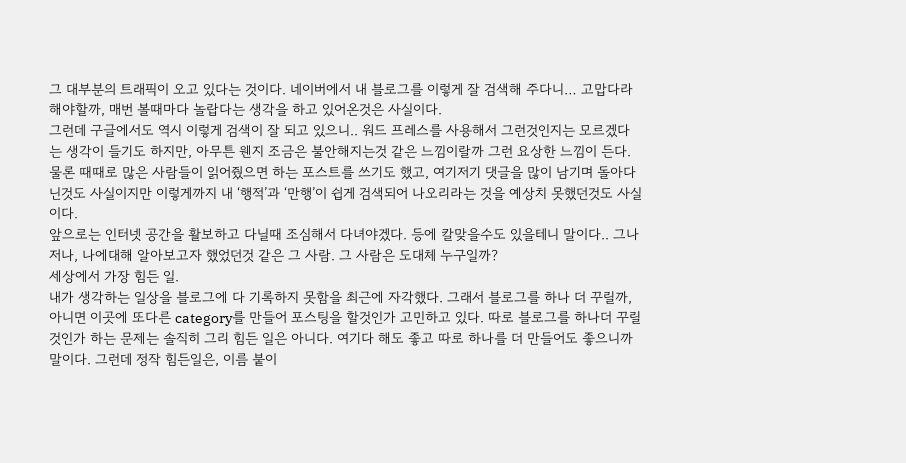그 대부분의 트래픽이 오고 있다는 것이다. 네이버에서 내 블로그를 이렇게 잘 검색해 주다니… 고맙다라 해야할까, 매번 볼때마다 놀랍다는 생각을 하고 있어온것은 사실이다.
그런데 구글에서도 역시 이렇게 검색이 잘 되고 있으니.. 워드 프레스를 사용해서 그런것인지는 모르겠다는 생각이 들기도 하지만, 아무튼 웬지 조금은 불안해지는것 같은 느낌이랄까 그런 요상한 느낌이 든다. 물론 때때로 많은 사람들이 읽어줬으면 하는 포스트를 쓰기도 했고, 여기저기 댓글을 많이 남기며 돌아다닌것도 사실이지만 이렇게까지 내 ‘행적’과 ‘만행’이 쉽게 검색되어 나오리라는 것을 예상치 못했던것도 사실이다.
앞으로는 인터넷 공간을 활보하고 다닐때 조심해서 다녀야겠다. 등에 칼맞을수도 있을테니 말이다.. 그나저나, 나에대해 알아보고자 했었던것 같은 그 사람. 그 사람은 도대체 누구일까?
세상에서 가장 힘든 일.
내가 생각하는 일상을 블로그에 다 기록하지 못함을 최근에 자각했다. 그래서 블로그를 하나 더 꾸릴까, 아니면 이곳에 또다른 category를 만들어 포스팅을 할것인가 고민하고 있다. 따로 블로그를 하나더 꾸릴것인가 하는 문제는 솔직히 그리 힘든 일은 아니다. 여기다 해도 좋고 따로 하나를 더 만들어도 좋으니까 말이다. 그런데 정작 힘든일은, 이름 붙이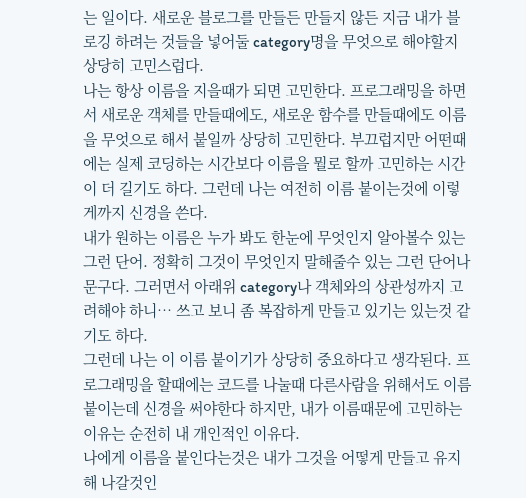는 일이다. 새로운 블로그를 만들든 만들지 않든 지금 내가 블로깅 하려는 것들을 넣어둘 category명을 무엇으로 해야할지 상당히 고민스럽다.
나는 항상 이름을 지을때가 되면 고민한다. 프로그래밍을 하면서 새로운 객체를 만들때에도, 새로운 함수를 만들때에도 이름을 무엇으로 해서 붙일까 상당히 고민한다. 부끄럽지만 어떤때에는 실제 코딩하는 시간보다 이름을 뭘로 할까 고민하는 시간이 더 길기도 하다. 그런데 나는 여전히 이름 붙이는것에 이렇게까지 신경을 쓴다.
내가 원하는 이름은 누가 봐도 한눈에 무엇인지 알아볼수 있는 그런 단어. 정확히 그것이 무엇인지 말해줄수 있는 그런 단어나 문구다. 그러면서 아래위 category나 객체와의 상관성까지 고려해야 하니… 쓰고 보니 좀 복잡하게 만들고 있기는 있는것 같기도 하다.
그런데 나는 이 이름 붙이기가 상당히 중요하다고 생각된다. 프로그래밍을 할때에는 코드를 나눌때 다른사람을 위해서도 이름 붙이는데 신경을 써야한다 하지만, 내가 이름때문에 고민하는 이유는 순전히 내 개인적인 이유다.
나에게 이름을 붙인다는것은 내가 그것을 어떻게 만들고 유지해 나갈것인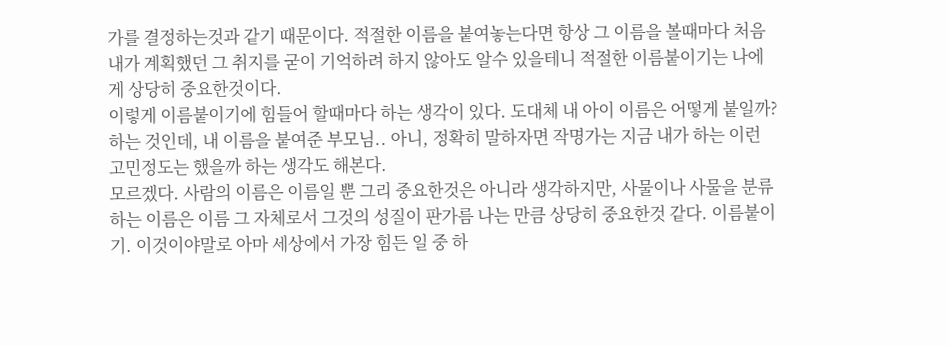가를 결정하는것과 같기 때문이다. 적절한 이름을 붙여놓는다면 항상 그 이름을 볼때마다 처음 내가 계획했던 그 취지를 굳이 기억하려 하지 않아도 알수 있을테니 적절한 이름붙이기는 나에게 상당히 중요한것이다.
이렇게 이름붙이기에 힘들어 할때마다 하는 생각이 있다. 도대체 내 아이 이름은 어떻게 붙일까? 하는 것인데, 내 이름을 붙여준 부모님.. 아니, 정확히 말하자면 작명가는 지금 내가 하는 이런 고민정도는 했을까 하는 생각도 해본다.
모르겠다. 사람의 이름은 이름일 뿐 그리 중요한것은 아니라 생각하지만, 사물이나 사물을 분류하는 이름은 이름 그 자체로서 그것의 성질이 판가름 나는 만큼 상당히 중요한것 같다. 이름붙이기. 이것이야말로 아마 세상에서 가장 힘든 일 중 하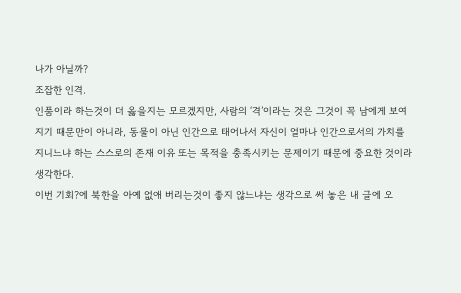나가 아닐까?
조잡한 인격.
인품이라 하는것이 더 옳을지는 모르겠지만, 사람의 ‘격’이라는 것은 그것이 꼭 남에게 보여지기 때문만이 아니라, 동물이 아닌 인간으로 태어나서 자신이 얼마나 인간으로서의 가치를 지니느냐 하는 스스로의 존재 이유 또는 목적을 충족시키는 문제이기 때문에 중요한 것이라 생각한다.
이번 기회?에 북한을 아예 없애 버리는것이 좋지 않느냐는 생각으로 써 놓은 내 글에 오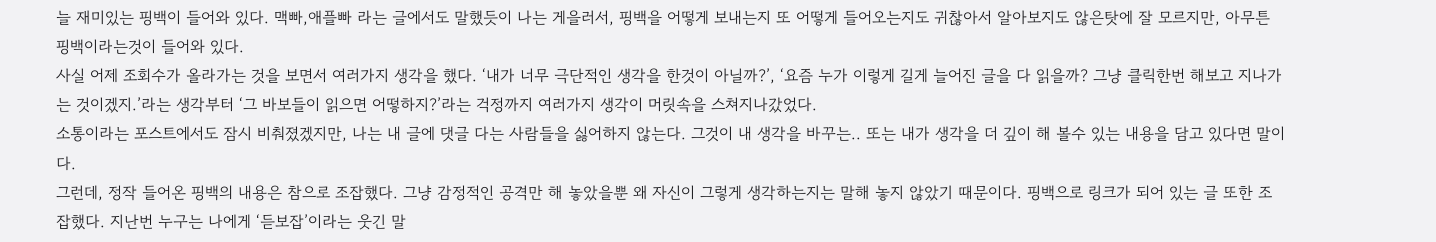늘 재미있는 핑백이 들어와 있다. 맥빠,애플빠 라는 글에서도 말했듯이 나는 게을러서, 핑백을 어떻게 보내는지 또 어떻게 들어오는지도 귀찮아서 알아보지도 않은탓에 잘 모르지만, 아무튼 핑백이라는것이 들어와 있다.
사실 어제 조회수가 올라가는 것을 보면서 여러가지 생각을 했다. ‘내가 너무 극단적인 생각을 한것이 아닐까?’, ‘요즘 누가 이렇게 길게 늘어진 글을 다 읽을까? 그냥 클릭한번 해보고 지나가는 것이겠지.’라는 생각부터 ‘그 바보들이 읽으면 어떻하지?’라는 걱정까지 여러가지 생각이 머릿속을 스쳐지나갔었다.
소통이라는 포스트에서도 잠시 비춰졌겠지만, 나는 내 글에 댓글 다는 사람들을 싫어하지 않는다. 그것이 내 생각을 바꾸는.. 또는 내가 생각을 더 깊이 해 볼수 있는 내용을 담고 있다면 말이다.
그런데, 정작 들어온 핑백의 내용은 참으로 조잡했다. 그냥 감정적인 공격만 해 놓았을뿐 왜 자신이 그렇게 생각하는지는 말해 놓지 않았기 때문이다. 핑백으로 링크가 되어 있는 글 또한 조잡했다. 지난번 누구는 나에게 ‘듣보잡’이라는 웃긴 말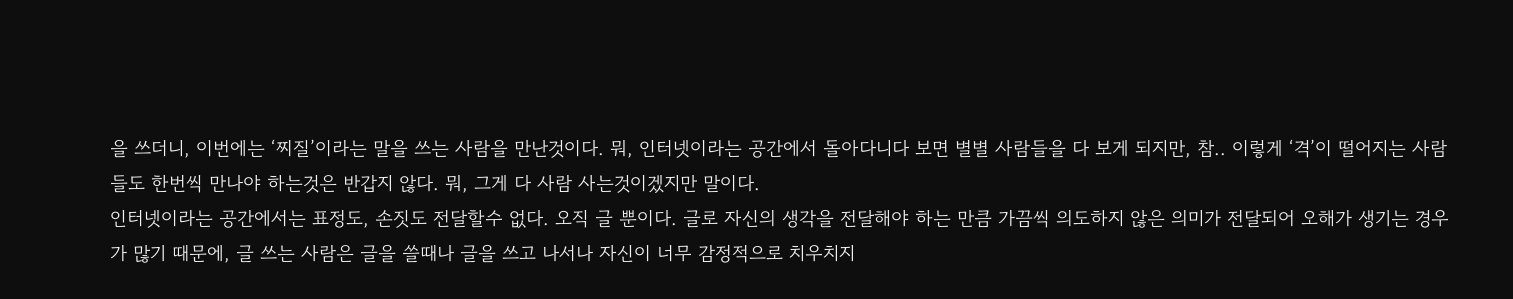을 쓰더니, 이번에는 ‘찌질’이라는 말을 쓰는 사람을 만난것이다. 뭐, 인터넷이라는 공간에서 돌아다니다 보면 별별 사람들을 다 보게 되지만, 참.. 이렇게 ‘격’이 떨어지는 사람들도 한번씩 만나야 하는것은 반갑지 않다. 뭐, 그게 다 사람 사는것이겠지만 말이다.
인터넷이라는 공간에서는 표정도, 손짓도 전달할수 없다. 오직 글 뿐이다. 글로 자신의 생각을 전달해야 하는 만큼 가끔씩 의도하지 않은 의미가 전달되어 오해가 생기는 경우가 많기 때문에, 글 쓰는 사람은 글을 쓸때나 글을 쓰고 나서나 자신이 너무 감정적으로 치우치지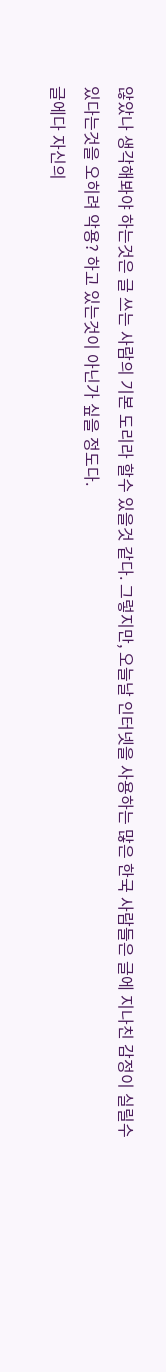않았나 생각해봐야 하는것은 글 쓰는 사람의 기본 도리라 할수 있을것 같다. 그렇지만, 오늘날 인터넷을 사용하는 많은 한국 사람들은 글에 지나친 감정이 실릴수 있다는것을 오히려 악용? 하고 있는것이 아닌가 싶을 정도다.
글에다 자신의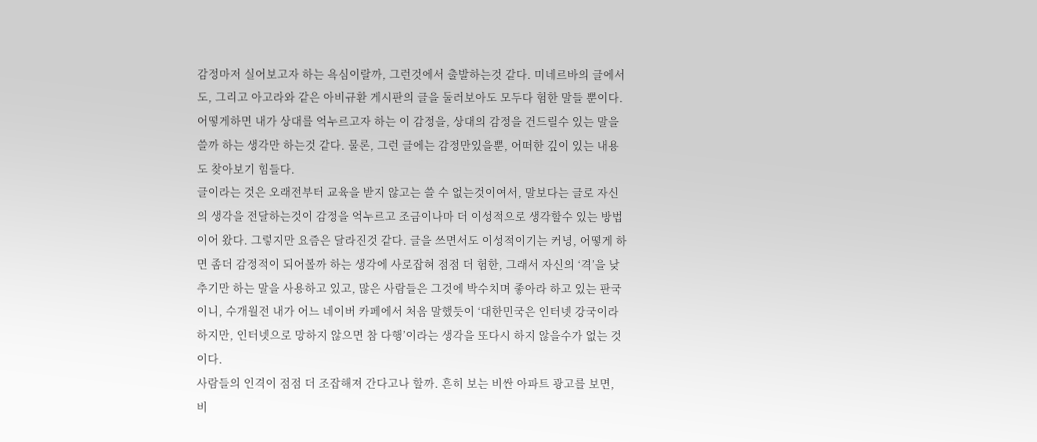감정마저 실어보고자 하는 욕심이랄까, 그런것에서 출발하는것 같다. 미네르바의 글에서도, 그리고 아고라와 같은 아비규환 게시판의 글을 둘러보아도 모두다 험한 말들 뿐이다. 어떻게하면 내가 상대를 억누르고자 하는 이 감정을, 상대의 감정을 건드릴수 있는 말을 쓸까 하는 생각만 하는것 같다. 물론, 그런 글에는 감정만있을뿐, 어떠한 깊이 있는 내용도 찾아보기 힘들다.
글이라는 것은 오래전부터 교육을 받지 않고는 쓸 수 없는것이여서, 말보다는 글로 자신의 생각을 전달하는것이 감정을 억누르고 조금이나마 더 이성적으로 생각할수 있는 방법이어 왔다. 그렇지만 요즘은 달라진것 같다. 글을 쓰면서도 이성적이기는 커녕, 어떻게 하면 좀더 감정적이 되어볼까 하는 생각에 사로잡혀 점점 더 험한, 그래서 자신의 ‘격’을 낮추기만 하는 말을 사용하고 있고, 많은 사람들은 그것에 박수치며 좋아라 하고 있는 판국이니, 수개월전 내가 어느 네이버 카페에서 처음 말했듯이 ‘대한민국은 인터넷 강국이라 하지만, 인터넷으로 망하지 않으면 참 다행’이라는 생각을 또다시 하지 않을수가 없는 것이다.
사람들의 인격이 점점 더 조잡해져 간다고나 할까. 흔히 보는 비싼 아파트 광고를 보면, 비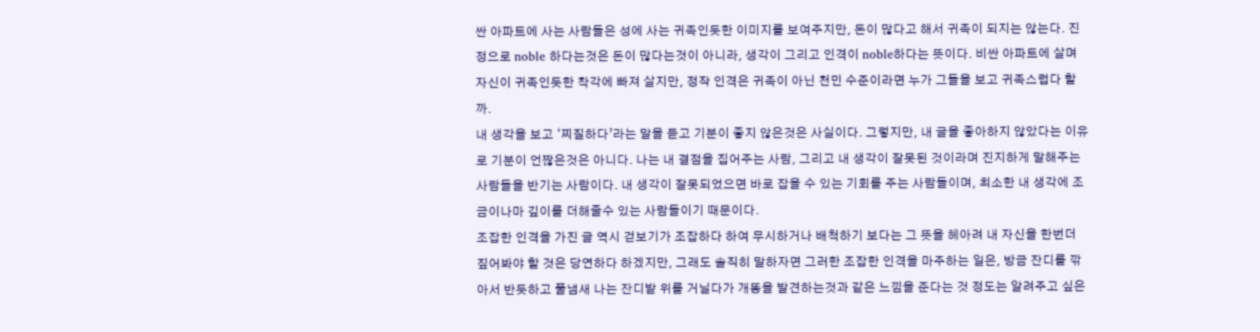싼 아파트에 사는 사람들은 성에 사는 귀족인듯한 이미지를 보여주지만, 돈이 많다고 해서 귀족이 되지는 않는다. 진정으로 noble 하다는것은 돈이 많다는것이 아니라, 생각이 그리고 인격이 noble하다는 뜻이다. 비싼 아파트에 살며 자신이 귀족인듯한 착각에 빠져 살지만, 정작 인격은 귀족이 아닌 천민 수준이라면 누가 그들을 보고 귀족스럽다 할까.
내 생각을 보고 ‘찌질하다’라는 말을 듣고 기분이 좋지 않은것은 사실이다. 그렇지만, 내 글을 좋아하지 않았다는 이유로 기분이 언짢은것은 아니다. 나는 내 결점을 집어주는 사람, 그리고 내 생각이 잘못된 것이라며 진지하게 말해주는 사람들을 반기는 사람이다. 내 생각이 잘못되었으면 바로 잡을 수 있는 기회를 주는 사람들이며, 최소한 내 생각에 조금이나마 깊이를 더해줄수 있는 사람들이기 때문이다.
조잡한 인격을 가진 글 역시 걷보기가 조잡하다 하여 무시하거나 배척하기 보다는 그 뜻을 헤아려 내 자신을 한번더 짚어봐야 할 것은 당연하다 하겠지만, 그래도 솔직히 말하자면 그러한 조잡한 인격을 마주하는 일은, 방금 잔디를 깎아서 반듯하고 풀냄새 나는 잔디밭 위를 거닐다가 개똥을 발견하는것과 같은 느낌을 준다는 것 정도는 알려주고 싶은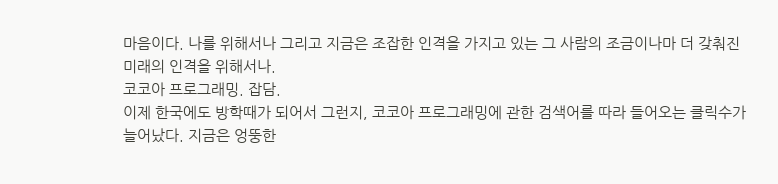마음이다. 나를 위해서나 그리고 지금은 조잡한 인격을 가지고 있는 그 사람의 조금이나마 더 갖춰진 미래의 인격을 위해서나.
코코아 프로그래밍. 잡담.
이제 한국에도 방학때가 되어서 그런지, 코코아 프로그래밍에 관한 검색어를 따라 들어오는 클릭수가 늘어났다. 지금은 엉뚱한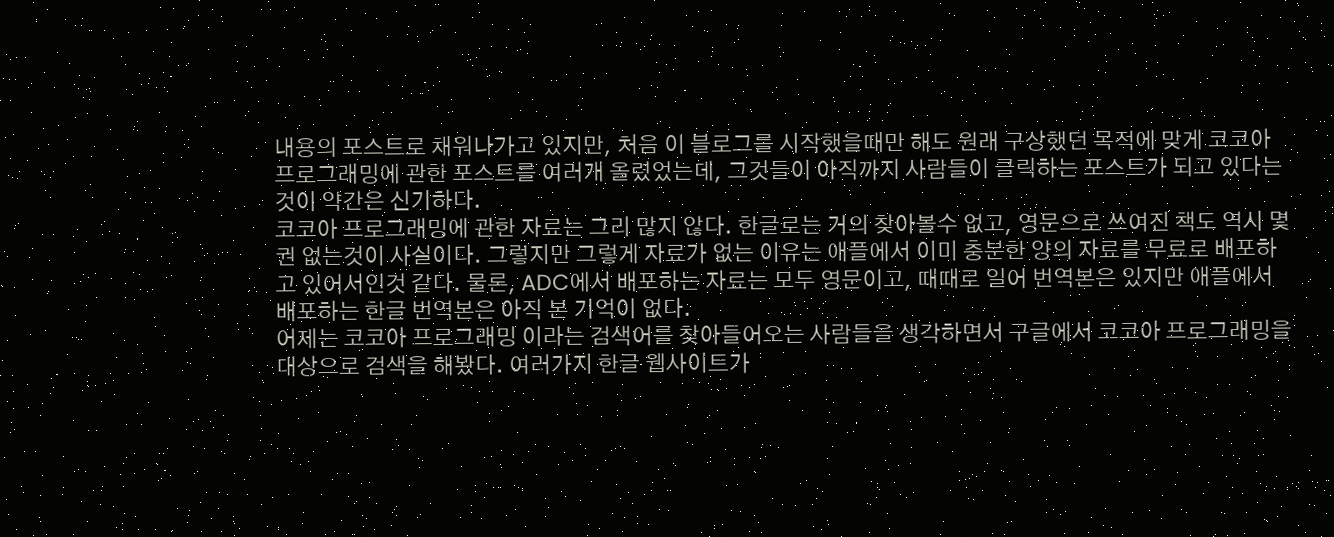내용의 포스트로 채워나가고 있지만, 처음 이 블로그를 시작했을때만 해도 원래 구상했던 목적에 맞게 코코아 프로그래밍에 관한 포스트를 여러개 올렸었는데, 그것들이 아직까지 사람들이 클릭하는 포스트가 되고 있다는것이 약간은 신기하다.
코코아 프로그래밍에 관한 자료는 그리 많지 않다. 한글로는 거의 찾아볼수 없고, 영문으로 쓰여진 책도 역시 몇권 없는것이 사실이다. 그렇지만 그렇게 자료가 없는 이유는 애플에서 이미 충분한 양의 자료를 무료로 배포하고 있어서인것 같다. 물론, ADC에서 배포하는 자료는 모두 영문이고, 때때로 일어 번역본은 있지만 애플에서 배포하는 한글 번역본은 아직 본 기억이 없다.
어제는 코코아 프로그래밍 이라는 검색어를 찾아들어오는 사람들을 생각하면서 구글에서 코코아 프로그래밍을 대상으로 검색을 해봤다. 여러가지 한글 웹사이트가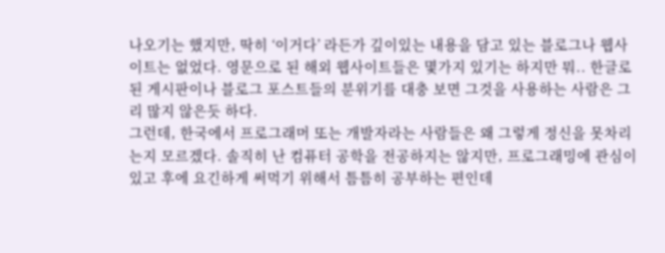나오기는 했지만, 딱히 ‘이거다’ 라든가 깊이있는 내용을 담고 있는 블로그나 웹사이트는 없었다. 영문으로 된 해외 웹사이트들은 몇가지 있기는 하지만 뭐.. 한글로된 게시판이나 블로그 포스트들의 분위기를 대충 보면 그것을 사용하는 사람은 그리 많지 않은듯 하다.
그런데, 한국에서 프로그래머 또는 개발자라는 사람들은 왜 그렇게 정신을 못차리는지 모르겠다. 솔직히 난 컴퓨터 공학을 전공하지는 않지만, 프로그래밍에 관심이 있고 후에 요긴하게 써먹기 위해서 틈틈히 공부하는 편인데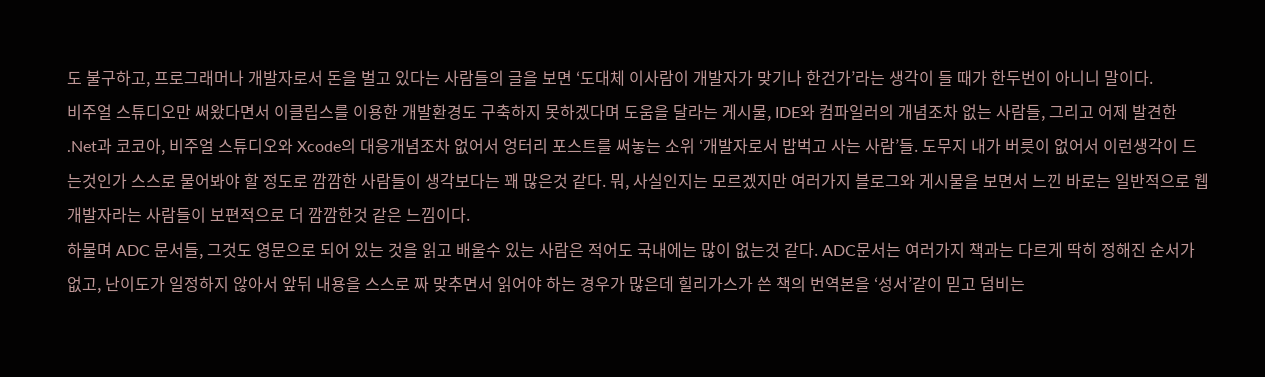도 불구하고, 프로그래머나 개발자로서 돈을 벌고 있다는 사람들의 글을 보면 ‘도대체 이사람이 개발자가 맞기나 한건가’라는 생각이 들 때가 한두번이 아니니 말이다.
비주얼 스튜디오만 써왔다면서 이클립스를 이용한 개발환경도 구축하지 못하겠다며 도움을 달라는 게시물, IDE와 컴파일러의 개념조차 없는 사람들, 그리고 어제 발견한 .Net과 코코아, 비주얼 스튜디오와 Xcode의 대응개념조차 없어서 엉터리 포스트를 써놓는 소위 ‘개발자로서 밥벅고 사는 사람’들. 도무지 내가 버릇이 없어서 이런생각이 드는것인가 스스로 물어봐야 할 정도로 깜깜한 사람들이 생각보다는 꽤 많은것 같다. 뭐, 사실인지는 모르겠지만 여러가지 블로그와 게시물을 보면서 느낀 바로는 일반적으로 웹개발자라는 사람들이 보편적으로 더 깜깜한것 같은 느낌이다.
하물며 ADC 문서들, 그것도 영문으로 되어 있는 것을 읽고 배울수 있는 사람은 적어도 국내에는 많이 없는것 같다. ADC문서는 여러가지 책과는 다르게 딱히 정해진 순서가 없고, 난이도가 일정하지 않아서 앞뒤 내용을 스스로 짜 맞추면서 읽어야 하는 경우가 많은데 힐리가스가 쓴 책의 번역본을 ‘성서’같이 믿고 덤비는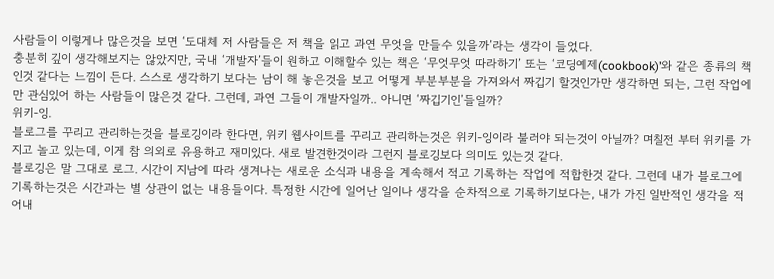사람들이 이렇게나 많은것을 보면 ‘도대체 저 사람들은 저 책을 읽고 과연 무엇을 만들수 있을까’라는 생각이 들었다.
충분히 깊이 생각해보지는 않았지만, 국내 ‘개발자’들이 원하고 이해할수 있는 책은 ‘무엇무엇 따라하기’ 또는 ‘코딩예제(cookbook)’와 같은 종류의 책인것 같다는 느낌이 든다. 스스로 생각하기 보다는 남이 해 놓은것을 보고 어떻게 부분부분을 가져와서 짜깁기 할것인가만 생각하면 되는, 그런 작업에만 관심있어 하는 사람들이 많은것 같다. 그런데, 과연 그들이 개발자일까.. 아니면 ‘짜깁기인’들일까?
위키-잉.
블로그를 꾸리고 관리하는것을 블로깅이라 한다면, 위키 웹사이트를 꾸리고 관리하는것은 위키-잉이라 불러야 되는것이 아닐까? 며칠전 부터 위키를 가지고 놀고 있는데, 이게 참 의외로 유용하고 재미있다. 새로 발견한것이라 그런지 블로깅보다 의미도 있는것 같다.
블로깅은 말 그대로 로그. 시간이 지남에 따라 생겨나는 새로운 소식과 내용을 계속해서 적고 기록하는 작업에 적합한것 같다. 그런데 내가 블로그에 기록하는것은 시간과는 별 상관이 없는 내용들이다. 특정한 시간에 일어난 일이나 생각을 순차적으로 기록하기보다는, 내가 가진 일반적인 생각을 적어내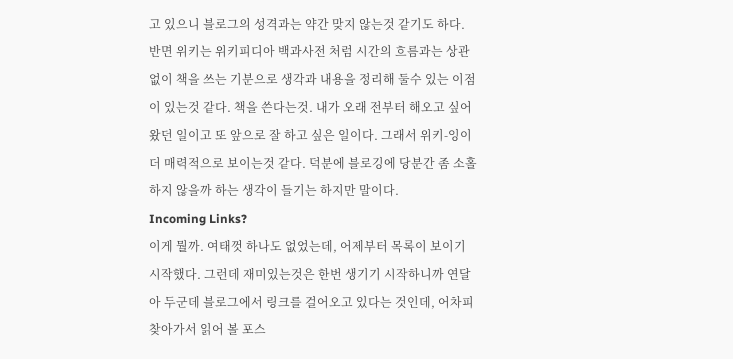고 있으니 블로그의 성격과는 약간 맞지 않는것 같기도 하다.
반면 위키는 위키피디아 백과사전 처럼 시간의 흐름과는 상관없이 책을 쓰는 기분으로 생각과 내용을 정리해 둘수 있는 이점이 있는것 같다. 책을 쓴다는것. 내가 오래 전부터 해오고 싶어왔던 일이고 또 앞으로 잘 하고 싶은 일이다. 그래서 위키-잉이 더 매력적으로 보이는것 같다. 덕분에 블로깅에 당분간 좀 소홀하지 않을까 하는 생각이 들기는 하지만 말이다.
Incoming Links?
이게 뭘까. 여태껏 하나도 없었는데, 어제부터 목록이 보이기 시작했다. 그런데 재미있는것은 한번 생기기 시작하니까 연달아 두군데 블로그에서 링크를 걸어오고 있다는 것인데, 어차피 찾아가서 읽어 볼 포스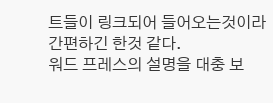트들이 링크되어 들어오는것이라 간편하긴 한것 같다.
워드 프레스의 설명을 대충 보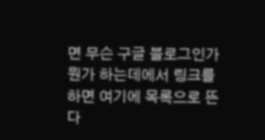면 무슨 구글 블로그인가 뭔가 하는데에서 링크를 하면 여기에 목록으로 뜬다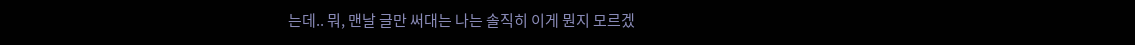는데.. 뭐, 맨날 글만 써대는 나는 솔직히 이게 뭔지 모르겠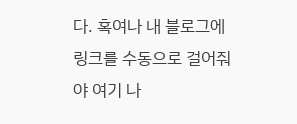다. 혹여나 내 블로그에 링크를 수동으로 걸어줘야 여기 나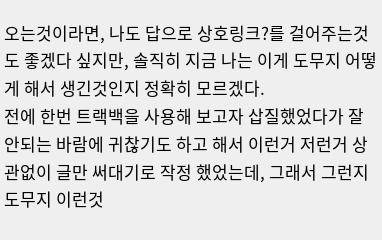오는것이라면, 나도 답으로 상호링크?를 걸어주는것도 좋겠다 싶지만, 솔직히 지금 나는 이게 도무지 어떻게 해서 생긴것인지 정확히 모르겠다.
전에 한번 트랙백을 사용해 보고자 삽질했었다가 잘 안되는 바람에 귀찮기도 하고 해서 이런거 저런거 상관없이 글만 써대기로 작정 했었는데, 그래서 그런지 도무지 이런것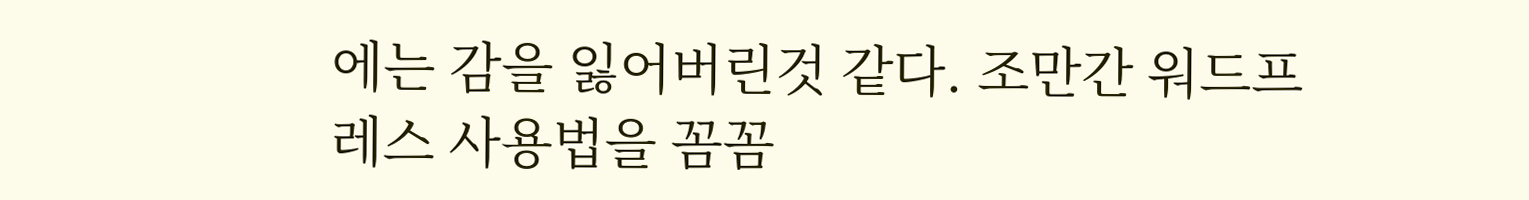에는 감을 잃어버린것 같다. 조만간 워드프레스 사용법을 꼼꼼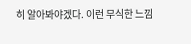히 알아봐야겠다. 이런 무식한 느낌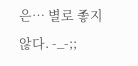은… 별로 좋지 않다. -_-;;